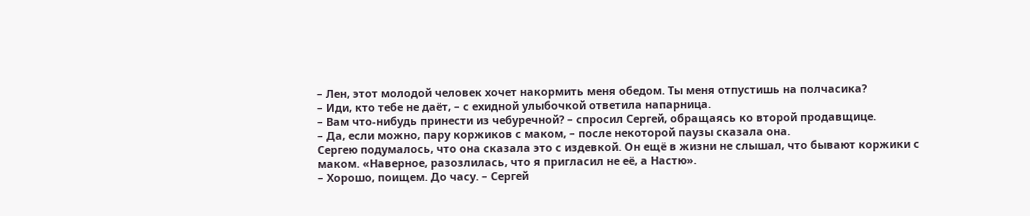– Лен, этот молодой человек хочет накормить меня обедом. Ты меня отпустишь на полчасика?
– Иди, кто тебе не даёт, – с ехидной улыбочкой ответила напарница.
– Вам что-нибудь принести из чебуречной? – спросил Сергей, обращаясь ко второй продавщице.
– Да, если можно, пару коржиков с маком, – после некоторой паузы сказала она.
Сергею подумалось, что она сказала это с издевкой. Он ещё в жизни не слышал, что бывают коржики с маком. «Наверное, разозлилась, что я пригласил не её, а Настю».
– Хорошо, поищем. До часу. – Сергей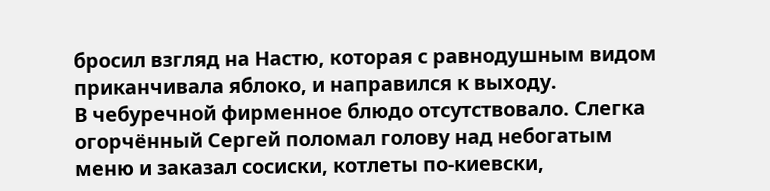бросил взгляд на Настю, которая с равнодушным видом приканчивала яблоко, и направился к выходу.
В чебуречной фирменное блюдо отсутствовало. Слегка огорчённый Сергей поломал голову над небогатым меню и заказал сосиски, котлеты по-киевски,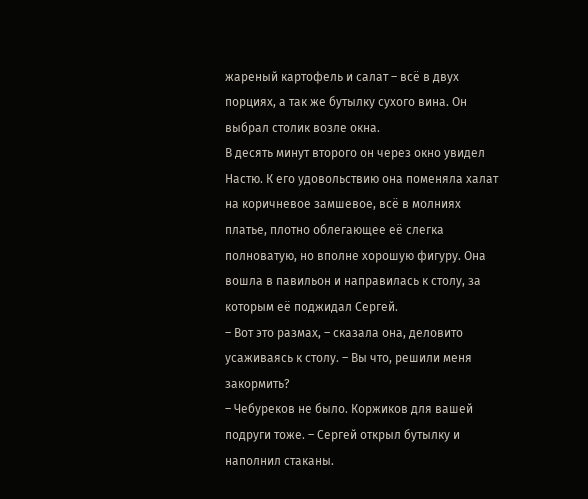жареный картофель и салат – всё в двух порциях, а так же бутылку сухого вина. Он выбрал столик возле окна.
В десять минут второго он через окно увидел Настю. К его удовольствию она поменяла халат на коричневое замшевое, всё в молниях платье, плотно облегающее её слегка полноватую, но вполне хорошую фигуру. Она вошла в павильон и направилась к столу, за которым её поджидал Сергей.
– Вот это размах, – сказала она, деловито усаживаясь к столу. – Вы что, решили меня закормить?
– Чебуреков не было. Коржиков для вашей подруги тоже. – Сергей открыл бутылку и наполнил стаканы.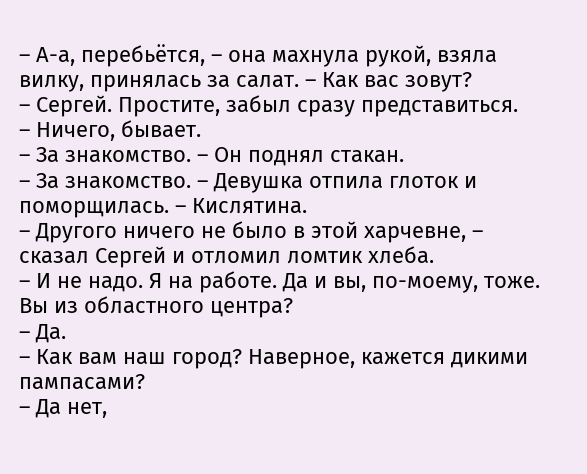– А-а, перебьётся, – она махнула рукой, взяла вилку, принялась за салат. – Как вас зовут?
– Сергей. Простите, забыл сразу представиться.
– Ничего, бывает.
– За знакомство. – Он поднял стакан.
– За знакомство. – Девушка отпила глоток и поморщилась. – Кислятина.
– Другого ничего не было в этой харчевне, – сказал Сергей и отломил ломтик хлеба.
– И не надо. Я на работе. Да и вы, по-моему, тоже. Вы из областного центра?
– Да.
– Как вам наш город? Наверное, кажется дикими пампасами?
– Да нет,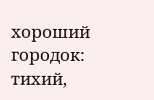хороший городок: тихий,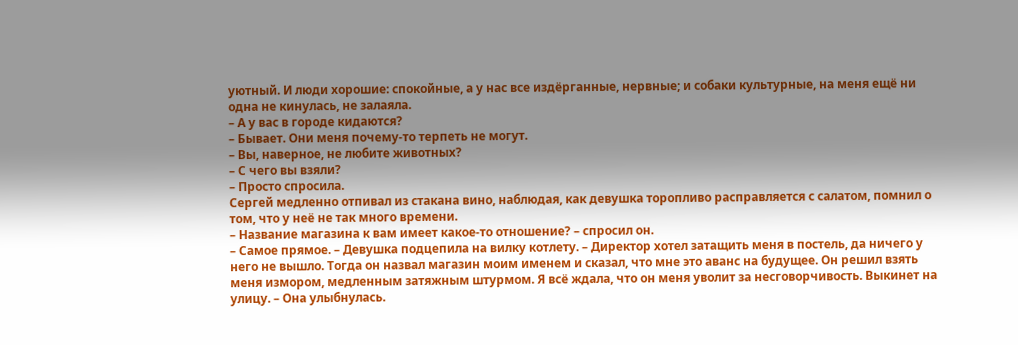уютный. И люди хорошие: спокойные, а у нас все издёрганные, нервные; и собаки культурные, на меня ещё ни одна не кинулась, не залаяла.
– А у вас в городе кидаются?
– Бывает. Они меня почему-то терпеть не могут.
– Вы, наверное, не любите животных?
– С чего вы взяли?
– Просто спросила.
Сергей медленно отпивал из стакана вино, наблюдая, как девушка торопливо расправляется с салатом, помнил о том, что у неё не так много времени.
– Название магазина к вам имеет какое-то отношение? – спросил он.
– Самое прямое. – Девушка подцепила на вилку котлету. – Директор хотел затащить меня в постель, да ничего у него не вышло. Тогда он назвал магазин моим именем и сказал, что мне это аванс на будущее. Он решил взять меня измором, медленным затяжным штурмом. Я всё ждала, что он меня уволит за несговорчивость. Выкинет на улицу. – Она улыбнулась.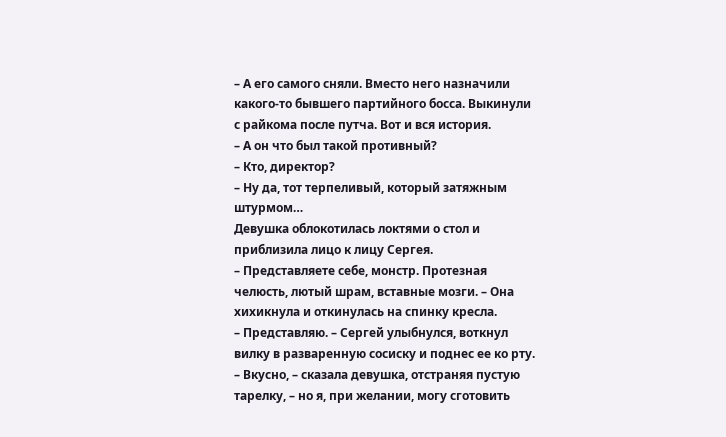– А его самого сняли. Вместо него назначили какого-то бывшего партийного босса. Выкинули с райкома после путча. Вот и вся история.
– А он что был такой противный?
– Кто, директор?
– Ну да, тот терпеливый, который затяжным штурмом…
Девушка облокотилась локтями о стол и приблизила лицо к лицу Сергея.
– Представляете себе, монстр. Протезная челюсть, лютый шрам, вставные мозги. – Она хихикнула и откинулась на спинку кресла.
– Представляю. – Сергей улыбнулся, воткнул вилку в разваренную сосиску и поднес ее ко рту.
– Вкусно, – сказала девушка, отстраняя пустую тарелку, – но я, при желании, могу сготовить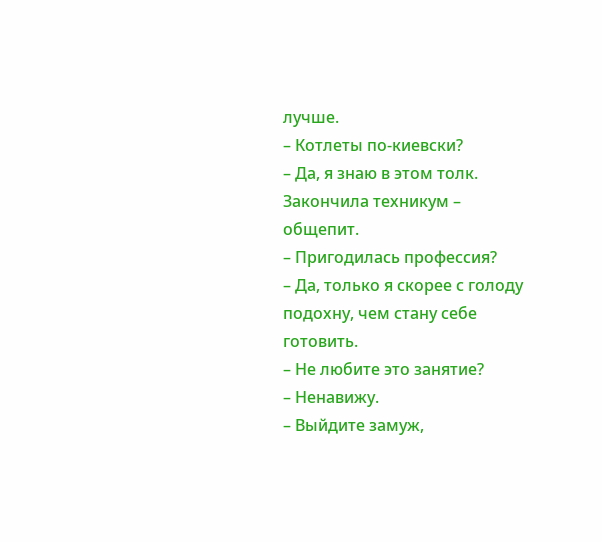лучше.
– Котлеты по-киевски?
– Да, я знаю в этом толк. Закончила техникум – общепит.
– Пригодилась профессия?
– Да, только я скорее с голоду подохну, чем стану себе готовить.
– Не любите это занятие?
– Ненавижу.
– Выйдите замуж,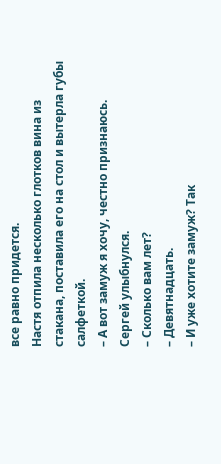все равно придется.
Настя отпила несколько глотков вина из стакана, поставила его на стол и вытерла губы салфеткой.
– А вот замуж я хочу, честно признаюсь.
Сергей улыбнулся.
– Сколько вам лет?
– Девятнадцать.
– И уже хотите замуж? Так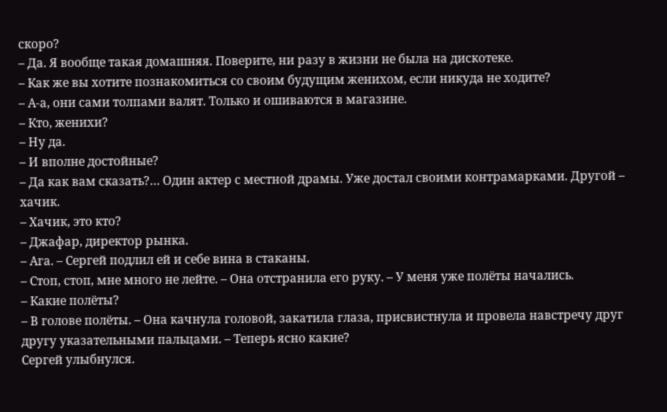скоро?
– Да. Я вообще такая домашняя. Поверите, ни разу в жизни не была на дискотеке.
– Как же вы хотите познакомиться со своим будущим женихом, если никуда не ходите?
– А-а, они сами толпами валят. Только и ошиваются в магазине.
– Кто, женихи?
– Ну да.
– И вполне достойные?
– Да как вам сказать?… Один актер с местной драмы. Уже достал своими контрамарками. Другой – хачик.
– Хачик, это кто?
– Джафар, директор рынка.
– Ага. – Сергей подлил ей и себе вина в стаканы.
– Стоп, стоп, мне много не лейте. – Она отстранила его руку. – У меня уже полёты начались.
– Какие полёты?
– В голове полёты. – Она качнула головой, закатила глаза, присвистнула и провела навстречу друг другу указательными пальцами. – Теперь ясно какие?
Сергей улыбнулся.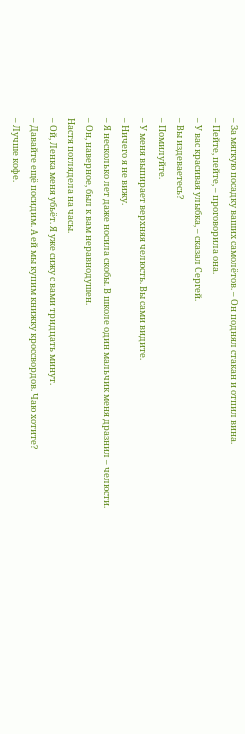– За мягкую посадку ваших самолётов. – Он поднял стакан и отпил вина.
– Пейте, пейте, – проговорила она.
– У вас красивая улыбка, – сказал Сергей.
– Вы издеваетесь?
– Помилуйте.
– У меня выпирает верхняя челюсть. Вы сами видите.
– Ничего я не вижу.
– Я несколько лет даже носила скобы. В школе один мальчик меня дразнил – челюсти.
– Он, наверное, был к вам неравнодушен.
Настя поглядела на часы.
– Ой, Ленка меня убьёт. Я уже сижу с вами тридцать минут.
– Давайте ещё посидим. А ей мы купим книжку кроссвордов. Чаю хотите?
– Лучше кофе.